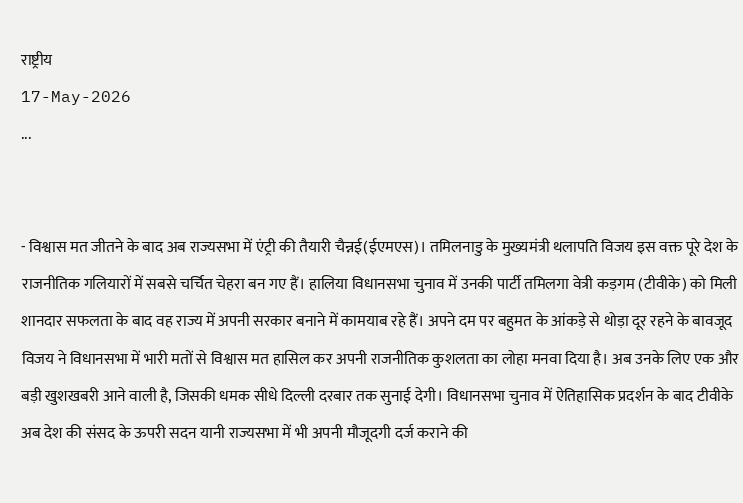राष्ट्रीय
17-May-2026
...


- विश्वास मत जीतने के बाद अब राज्यसभा में एंट्री की तैयारी चैन्नई(ईएमएस)। तमिलनाडु के मुख्यमंत्री थलापति विजय इस वक्त पूरे देश के राजनीतिक गलियारों में सबसे चर्चित चेहरा बन गए हैं। हालिया विधानसभा चुनाव में उनकी पार्टी तमिलगा वेत्री कड़गम (टीवीके) को मिली शानदार सफलता के बाद वह राज्य में अपनी सरकार बनाने में कामयाब रहे हैं। अपने दम पर बहुमत के आंकड़े से थोड़ा दूर रहने के बावजूद विजय ने विधानसभा में भारी मतों से विश्वास मत हासिल कर अपनी राजनीतिक कुशलता का लोहा मनवा दिया है। अब उनके लिए एक और बड़ी खुशखबरी आने वाली है, जिसकी धमक सीधे दिल्ली दरबार तक सुनाई देगी। विधानसभा चुनाव में ऐतिहासिक प्रदर्शन के बाद टीवीके अब देश की संसद के ऊपरी सदन यानी राज्यसभा में भी अपनी मौजूदगी दर्ज कराने की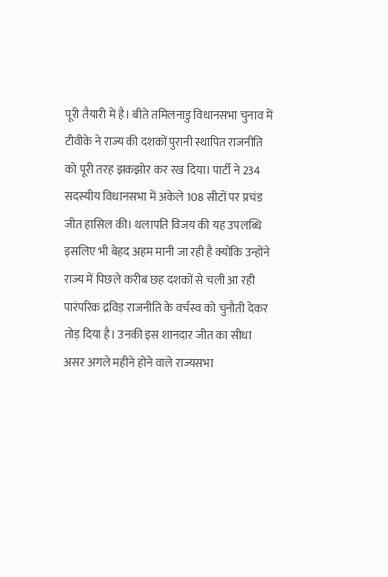पूरी तैयारी में है। बीते तमिलनाडु विधानसभा चुनाव में टीवीके ने राज्य की दशकों पुरानी स्थापित राजनीति को पूरी तरह झकझोर कर रख दिया। पार्टी ने 234 सदस्यीय विधानसभा में अकेले 108 सीटों पर प्रचंड जीत हासिल की। थलापति विजय की यह उपलब्धि इसलिए भी बेहद अहम मानी जा रही है क्योंकि उन्होंने राज्य में पिछले करीब छह दशकों से चली आ रही पारंपरिक द्रविड़ राजनीति के वर्चस्व को चुनौती देकर तोड़ दिया है। उनकी इस शानदार जीत का सीधा असर अगले महीने होने वाले राज्यसभा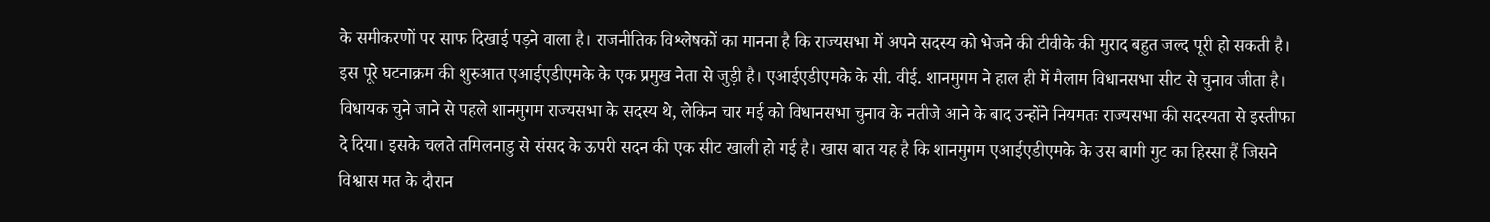के समीकरणों पर साफ दिखाई पड़ने वाला है। राजनीतिक विश्लेषकों का मानना है कि राज्यसभा में अपने सदस्य को भेजने की टीवीके की मुराद बहुत जल्द पूरी हो सकती है। इस पूरे घटनाक्रम की शुरुआत एआईएडीएमके के एक प्रमुख नेता से जुड़ी है। एआईएडीएमके के सी. वीई. शानमुगम ने हाल ही में मैलाम विधानसभा सीट से चुनाव जीता है। विधायक चुने जाने से पहले शानमुगम राज्यसभा के सदस्य थे, लेकिन चार मई को विधानसभा चुनाव के नतीजे आने के बाद उन्होंने नियमतः राज्यसभा की सदस्यता से इस्तीफा दे दिया। इसके चलते तमिलनाडु से संसद के ऊपरी सदन की एक सीट खाली हो गई है। खास बात यह है कि शानमुगम एआईएडीएमके के उस बागी गुट का हिस्सा हैं जिसने विश्वास मत के दौरान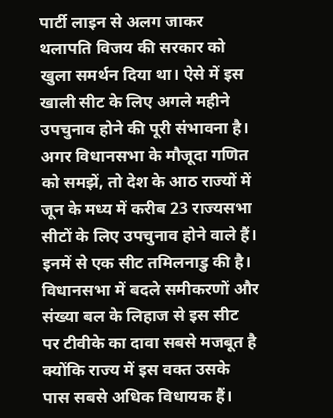पार्टी लाइन से अलग जाकर थलापति विजय की सरकार को खुला समर्थन दिया था। ऐसे में इस खाली सीट के लिए अगले महीने उपचुनाव होने की पूरी संभावना है। अगर विधानसभा के मौजूदा गणित को समझें, तो देश के आठ राज्यों में जून के मध्य में करीब 23 राज्यसभा सीटों के लिए उपचुनाव होने वाले हैं। इनमें से एक सीट तमिलनाडु की है। विधानसभा में बदले समीकरणों और संख्या बल के लिहाज से इस सीट पर टीवीके का दावा सबसे मजबूत है क्योंकि राज्य में इस वक्त उसके पास सबसे अधिक विधायक हैं।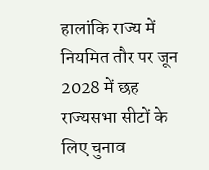हालांकि राज्य में नियमित तौर पर जून 2028 में छह राज्यसभा सीटों के लिए चुनाव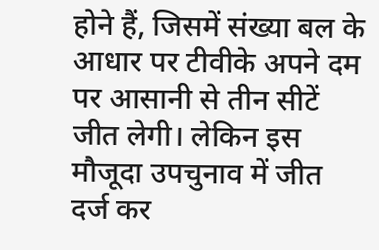होने हैं, जिसमें संख्या बल के आधार पर टीवीके अपने दम पर आसानी से तीन सीटें जीत लेगी। लेकिन इस मौजूदा उपचुनाव में जीत दर्ज कर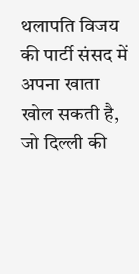थलापति विजय की पार्टी संसद में अपना खाता खोल सकती है, जो दिल्ली की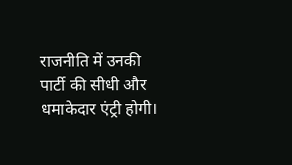राजनीति में उनकी पार्टी की सीधी और धमाकेदार एंट्री होगी।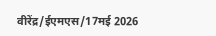वीरेंद्र/ईएमएस/17मई 2026